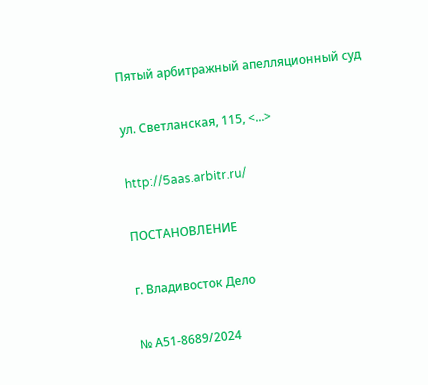Пятый арбитражный апелляционный суд

ул. Светланская, 115, <...>

http://5aas.arbitr.ru/

ПОСТАНОВЛЕНИЕ

г. Владивосток Дело

№ А51-8689/2024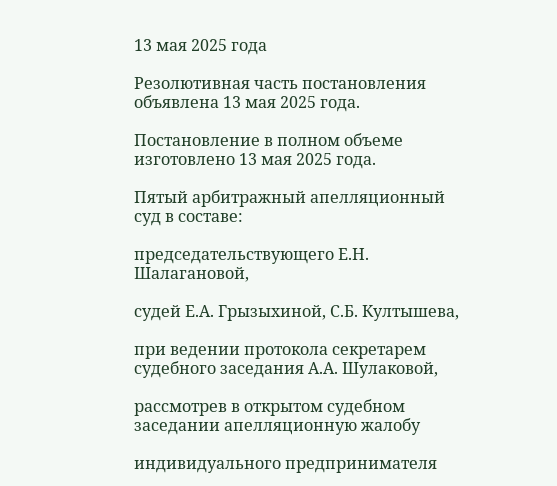13 мая 2025 года

Резолютивная часть постановления объявлена 13 мая 2025 года.

Постановление в полном объеме изготовлено 13 мая 2025 года.

Пятый арбитражный апелляционный суд в составе:

председательствующего Е.Н. Шалагановой,

судей Е.А. Грызыхиной, С.Б. Култышева,

при ведении протокола секретарем судебного заседания А.А. Шулаковой,

рассмотрев в открытом судебном заседании апелляционную жалобу

индивидуального предпринимателя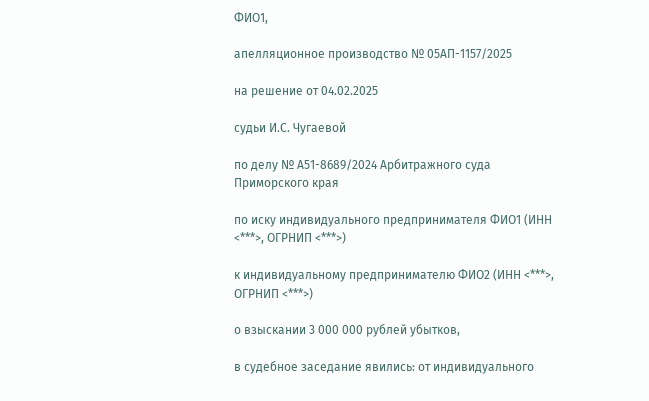ФИО1,

апелляционное производство № 05АП-1157/2025

на решение от 04.02.2025

судьи И.С. Чугаевой

по делу № А51-8689/2024 Арбитражного суда Приморского края

по иску индивидуального предпринимателя ФИО1 (ИНН <***>, ОГРНИП <***>)

к индивидуальному предпринимателю ФИО2 (ИНН <***>, ОГРНИП <***>)

о взыскании 3 000 000 рублей убытков,

в судебное заседание явились: от индивидуального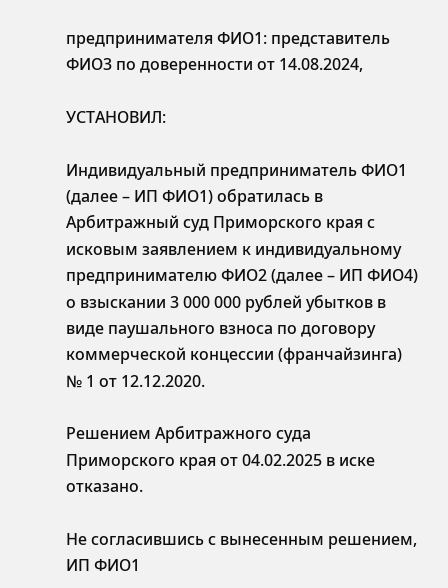предпринимателя ФИО1: представитель ФИО3 по доверенности от 14.08.2024,

УСТАНОВИЛ:

Индивидуальный предприниматель ФИО1 (далее – ИП ФИО1) обратилась в Арбитражный суд Приморского края с исковым заявлением к индивидуальному предпринимателю ФИО2 (далее – ИП ФИО4) о взыскании 3 000 000 рублей убытков в виде паушального взноса по договору коммерческой концессии (франчайзинга) № 1 от 12.12.2020.

Решением Арбитражного суда Приморского края от 04.02.2025 в иске отказано.

Не согласившись с вынесенным решением, ИП ФИО1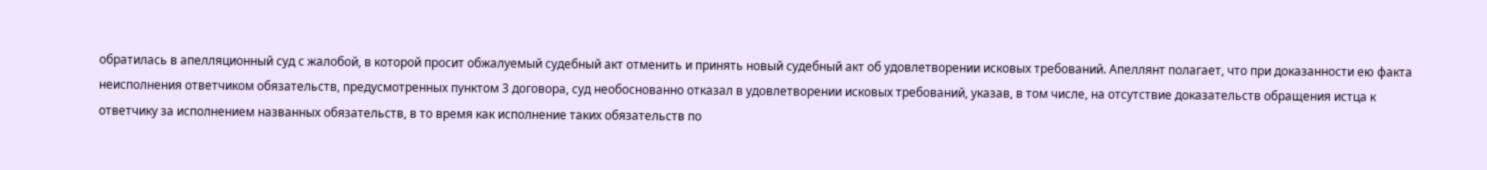обратилась в апелляционный суд с жалобой, в которой просит обжалуемый судебный акт отменить и принять новый судебный акт об удовлетворении исковых требований. Апеллянт полагает, что при доказанности ею факта неисполнения ответчиком обязательств, предусмотренных пунктом 3 договора, суд необоснованно отказал в удовлетворении исковых требований, указав, в том числе, на отсутствие доказательств обращения истца к ответчику за исполнением названных обязательств, в то время как исполнение таких обязательств по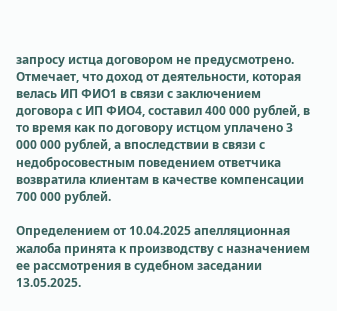запросу истца договором не предусмотрено. Отмечает, что доход от деятельности, которая велась ИП ФИО1 в связи с заключением договора с ИП ФИО4, составил 400 000 рублей, в то время как по договору истцом уплачено 3 000 000 рублей, а впоследствии в связи с недобросовестным поведением ответчика возвратила клиентам в качестве компенсации 700 000 рублей.

Определением от 10.04.2025 апелляционная жалоба принята к производству с назначением ее рассмотрения в судебном заседании 13.05.2025.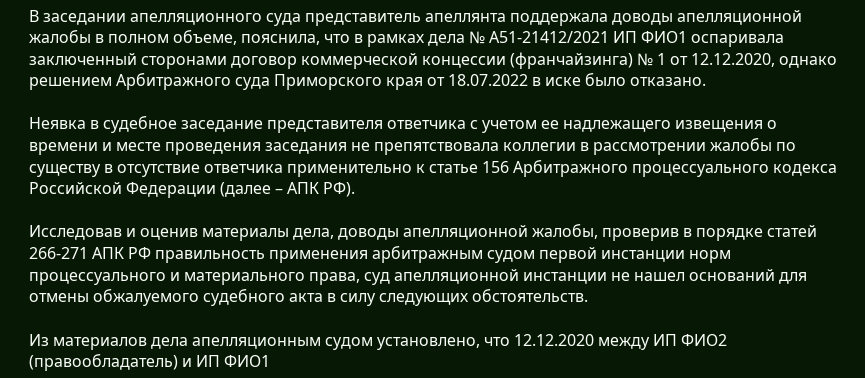В заседании апелляционного суда представитель апеллянта поддержала доводы апелляционной жалобы в полном объеме, пояснила, что в рамках дела № А51-21412/2021 ИП ФИО1 оспаривала заключенный сторонами договор коммерческой концессии (франчайзинга) № 1 от 12.12.2020, однако решением Арбитражного суда Приморского края от 18.07.2022 в иске было отказано.

Неявка в судебное заседание представителя ответчика с учетом ее надлежащего извещения о времени и месте проведения заседания не препятствовала коллегии в рассмотрении жалобы по существу в отсутствие ответчика применительно к статье 156 Арбитражного процессуального кодекса Российской Федерации (далее – АПК РФ).

Исследовав и оценив материалы дела, доводы апелляционной жалобы, проверив в порядке статей 266-271 АПК РФ правильность применения арбитражным судом первой инстанции норм процессуального и материального права, суд апелляционной инстанции не нашел оснований для отмены обжалуемого судебного акта в силу следующих обстоятельств.

Из материалов дела апелляционным судом установлено, что 12.12.2020 между ИП ФИО2 (правообладатель) и ИП ФИО1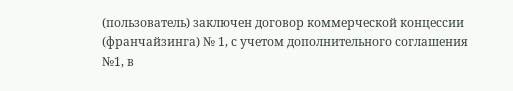(пользователь) заключен договор коммерческой концессии (франчайзинга) № 1, с учетом дополнительного соглашения №1, в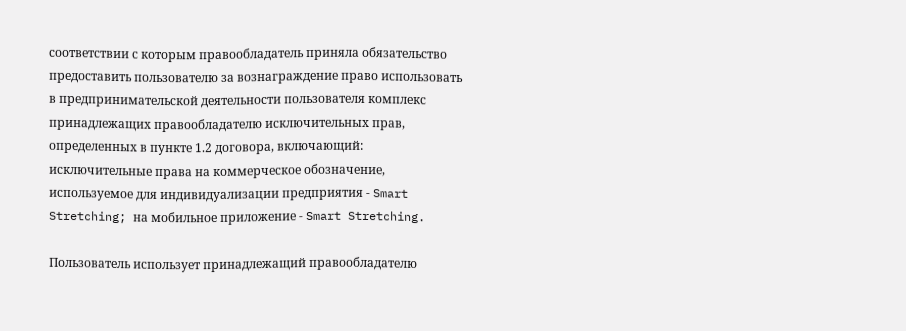соответствии с которым правообладатель приняла обязательство предоставить пользователю за вознаграждение право использовать в предпринимательской деятельности пользователя комплекс принадлежащих правообладателю исключительных прав, определенных в пункте 1.2 договора, включающий: исключительные права на коммерческое обозначение, используемое для индивидуализации предприятия - Smart Stretching; на мобильное приложение - Smart Stretching.

Пользователь использует принадлежащий правообладателю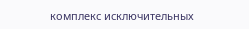комплекс исключительных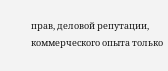прав, деловой репутации, коммерческого опыта только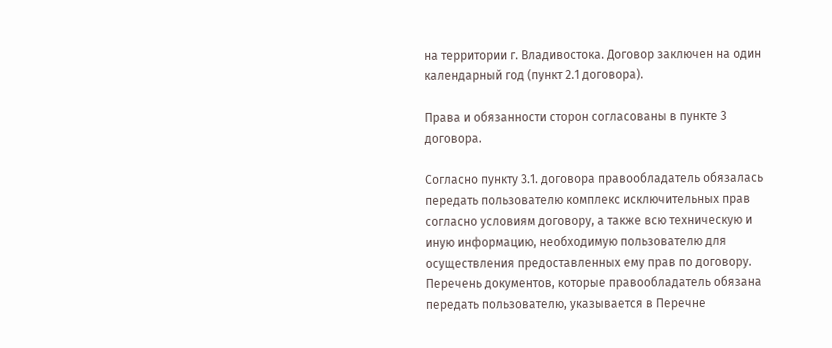на территории г. Владивостока. Договор заключен на один календарный год (пункт 2.1 договора).

Права и обязанности сторон согласованы в пункте 3 договора.

Согласно пункту 3.1. договора правообладатель обязалась передать пользователю комплекс исключительных прав согласно условиям договору, а также всю техническую и иную информацию, необходимую пользователю для осуществления предоставленных ему прав по договору. Перечень документов, которые правообладатель обязана передать пользователю, указывается в Перечне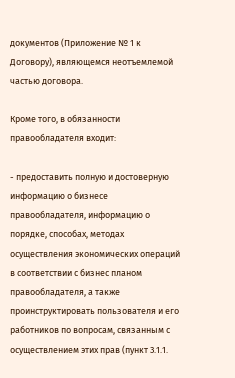документов (Приложение № 1 к Договору), являющемся неотъемлемой частью договора.

Кроме того, в обязанности правообладателя входит:

- предоставить полную и достоверную информацию о бизнесе правообладателя, информацию о порядке, способах, методах осуществления экономических операций в соответствии с бизнес планом правообладателя, а также проинструктировать пользователя и его работников по вопросам, связанным с осуществлением этих прав (пункт 3.1.1.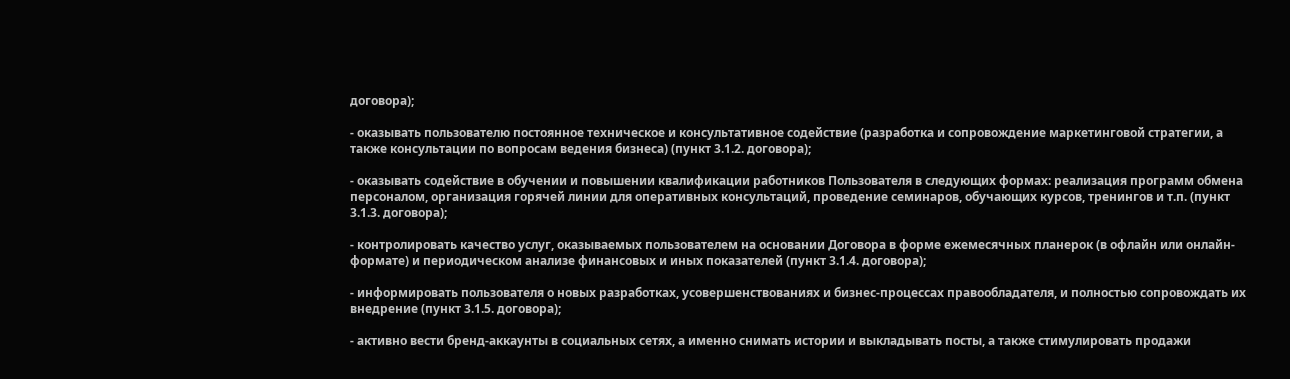договора);

- оказывать пользователю постоянное техническое и консультативное содействие (разработка и сопровождение маркетинговой стратегии, а также консультации по вопросам ведения бизнеса) (пункт 3.1.2. договора);

- оказывать содействие в обучении и повышении квалификации работников Пользователя в следующих формах: реализация программ обмена персоналом, организация горячей линии для оперативных консультаций, проведение семинаров, обучающих курсов, тренингов и т.п. (пункт 3.1.3. договора);

- контролировать качество услуг, оказываемых пользователем на основании Договора в форме ежемесячных планерок (в офлайн или онлайн-формате) и периодическом анализе финансовых и иных показателей (пункт 3.1.4. договора);

- информировать пользователя о новых разработках, усовершенствованиях и бизнес-процессах правообладателя, и полностью сопровождать их внедрение (пункт 3.1.5. договора);

- активно вести бренд-аккаунты в социальных сетях, а именно снимать истории и выкладывать посты, а также стимулировать продажи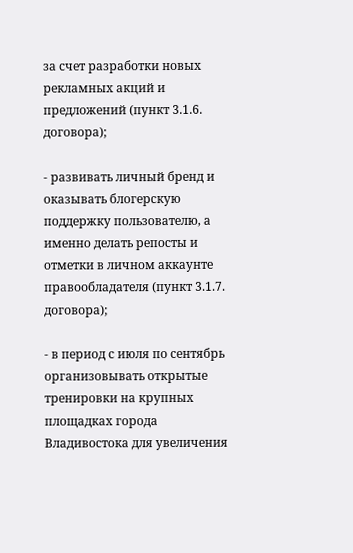за счет разработки новых рекламных акций и предложений (пункт 3.1.6. договора);

- развивать личный бренд и оказывать блогерскую поддержку пользователю, а именно делать репосты и отметки в личном аккаунте правообладателя (пункт 3.1.7. договора);

- в период с июля по сентябрь организовывать открытые тренировки на крупных площадках города Владивостока для увеличения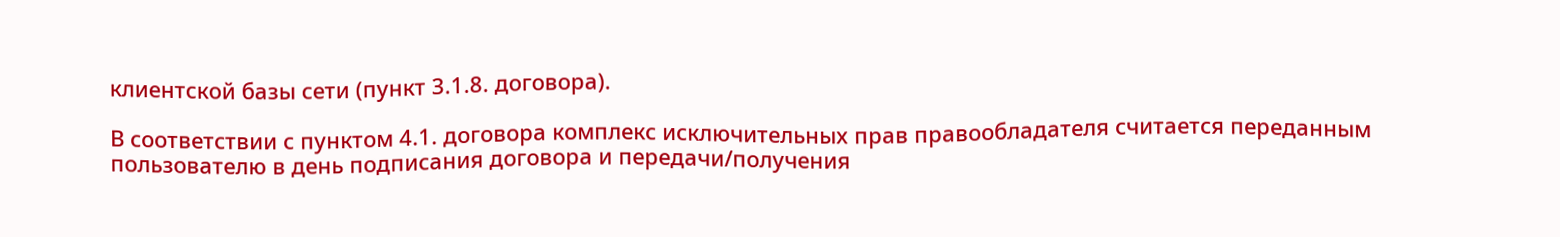клиентской базы сети (пункт 3.1.8. договора).

В соответствии с пунктом 4.1. договора комплекс исключительных прав правообладателя считается переданным пользователю в день подписания договора и передачи/получения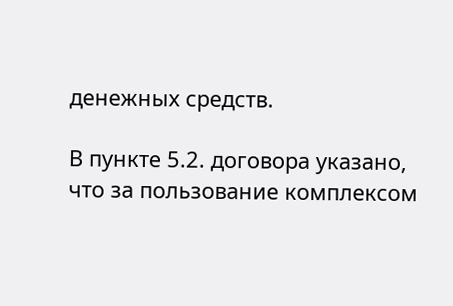денежных средств.

В пункте 5.2. договора указано, что за пользование комплексом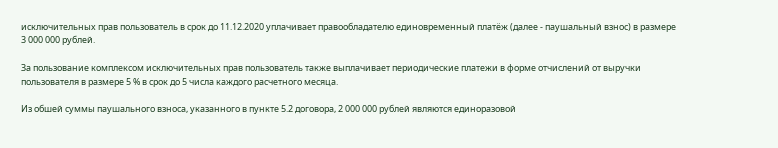исключительных прав пользователь в срок до 11.12.2020 уплачивает правообладателю единовременный платёж (далее - паушальный взнос) в размере 3 000 000 рублей.

За пользование комплексом исключительных прав пользователь также выплачивает периодические платежи в форме отчислений от выручки пользователя в размере 5 % в срок до 5 числа каждого расчетного месяца.

Из обшей суммы паушального взноса, указанного в пункте 5.2 договора, 2 000 000 рублей являются единоразовой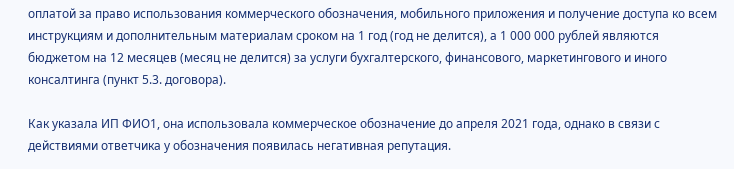оплатой за право использования коммерческого обозначения, мобильного приложения и получение доступа ко всем инструкциям и дополнительным материалам сроком на 1 год (год не делится), а 1 000 000 рублей являются бюджетом на 12 месяцев (месяц не делится) за услуги бухгалтерского, финансового, маркетингового и иного консалтинга (пункт 5.3. договора).

Как указала ИП ФИО1, она использовала коммерческое обозначение до апреля 2021 года, однако в связи с действиями ответчика у обозначения появилась негативная репутация.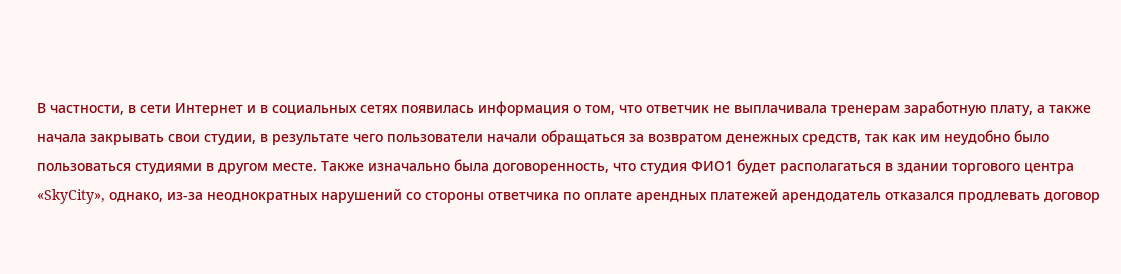В частности, в сети Интернет и в социальных сетях появилась информация о том, что ответчик не выплачивала тренерам заработную плату, а также начала закрывать свои студии, в результате чего пользователи начали обращаться за возвратом денежных средств, так как им неудобно было пользоваться студиями в другом месте. Также изначально была договоренность, что студия ФИО1 будет располагаться в здании торгового центра «SkyCity», однако, из-за неоднократных нарушений со стороны ответчика по оплате арендных платежей арендодатель отказался продлевать договор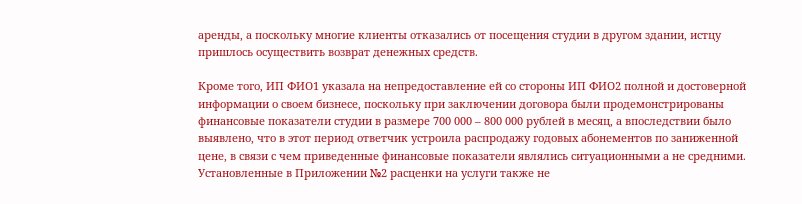аренды, а поскольку многие клиенты отказались от посещения студии в другом здании, истцу пришлось осуществить возврат денежных средств.

Кроме того, ИП ФИО1 указала на непредоставление ей со стороны ИП ФИО2 полной и достоверной информации о своем бизнесе, поскольку при заключении договора были продемонстрированы финансовые показатели студии в размере 700 000 – 800 000 рублей в месяц, а впоследствии было выявлено, что в этот период ответчик устроила распродажу годовых абонементов по заниженной цене, в связи с чем приведенные финансовые показатели являлись ситуационными а не средними. Установленные в Приложении №2 расценки на услуги также не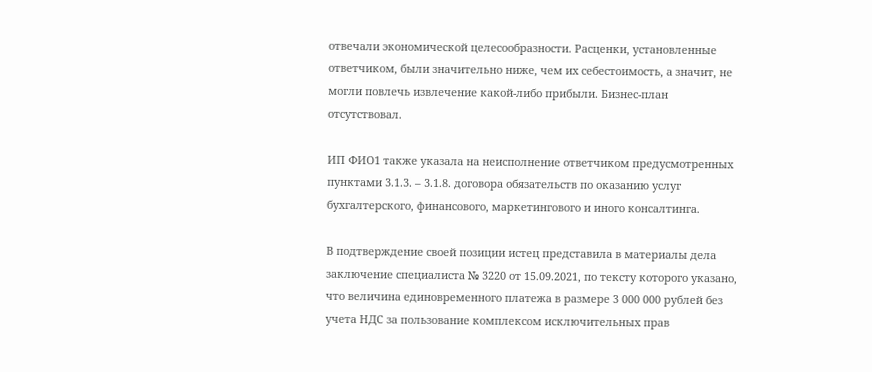отвечали экономической целесообразности. Расценки, установленные ответчиком, были значительно ниже, чем их себестоимость, а значит, не могли повлечь извлечение какой-либо прибыли. Бизнес-план отсутствовал.

ИП ФИО1 также указала на неисполнение ответчиком предусмотренных пунктами 3.1.3. – 3.1.8. договора обязательств по оказанию услуг бухгалтерского, финансового, маркетингового и иного консалтинга.

В подтверждение своей позиции истец представила в материалы дела заключение специалиста № 3220 от 15.09.2021, по тексту которого указано, что величина единовременного платежа в размере 3 000 000 рублей без учета НДС за пользование комплексом исключительных прав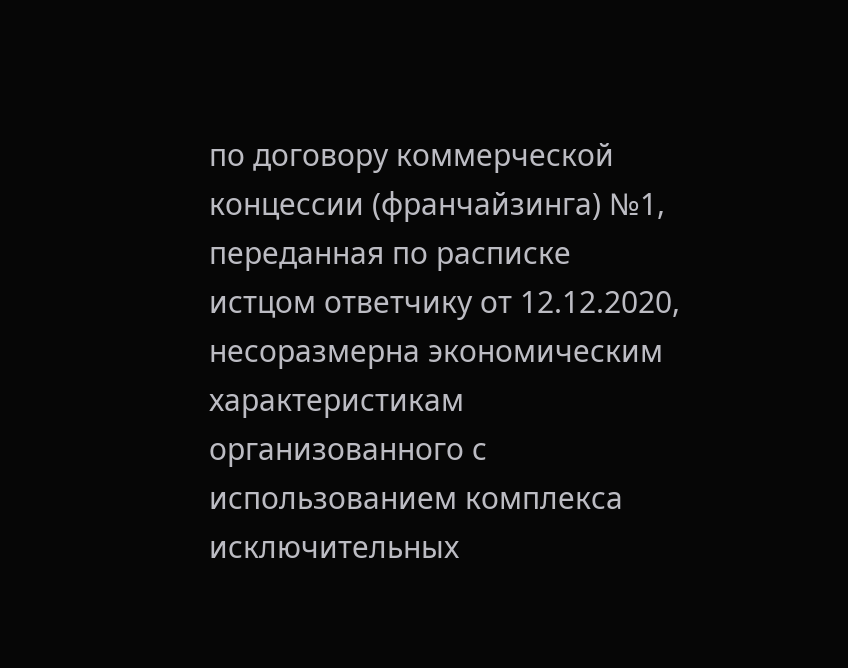по договору коммерческой концессии (франчайзинга) №1, переданная по расписке истцом ответчику от 12.12.2020, несоразмерна экономическим характеристикам организованного с использованием комплекса исключительных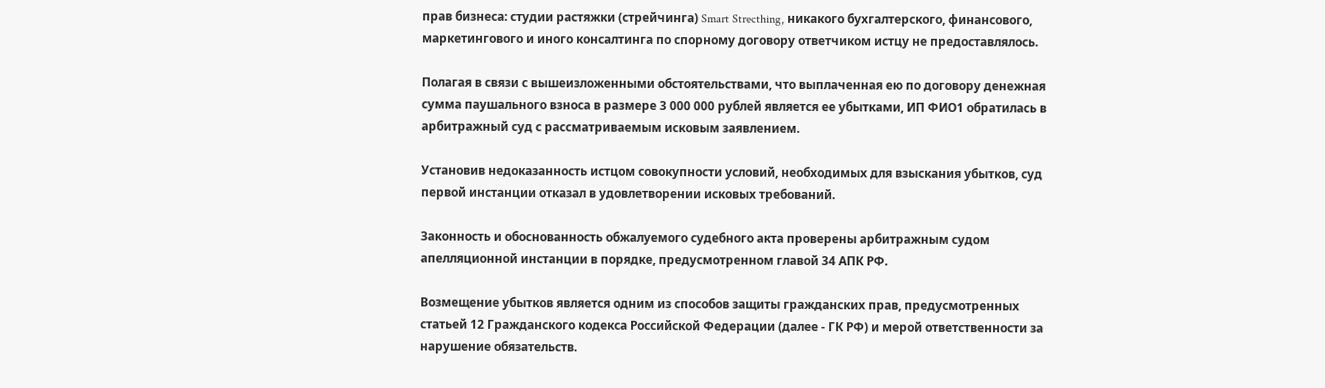прав бизнеса: студии растяжки (стрейчинга) Smart Strecthing, никакого бухгалтерского, финансового, маркетингового и иного консалтинга по спорному договору ответчиком истцу не предоставлялось.

Полагая в связи с вышеизложенными обстоятельствами, что выплаченная ею по договору денежная сумма паушального взноса в размере 3 000 000 рублей является ее убытками, ИП ФИО1 обратилась в арбитражный суд с рассматриваемым исковым заявлением.

Установив недоказанность истцом совокупности условий, необходимых для взыскания убытков, суд первой инстанции отказал в удовлетворении исковых требований.

Законность и обоснованность обжалуемого судебного акта проверены арбитражным судом апелляционной инстанции в порядке, предусмотренном главой 34 АПК РФ.

Возмещение убытков является одним из способов защиты гражданских прав, предусмотренных статьей 12 Гражданского кодекса Российской Федерации (далее - ГК РФ) и мерой ответственности за нарушение обязательств.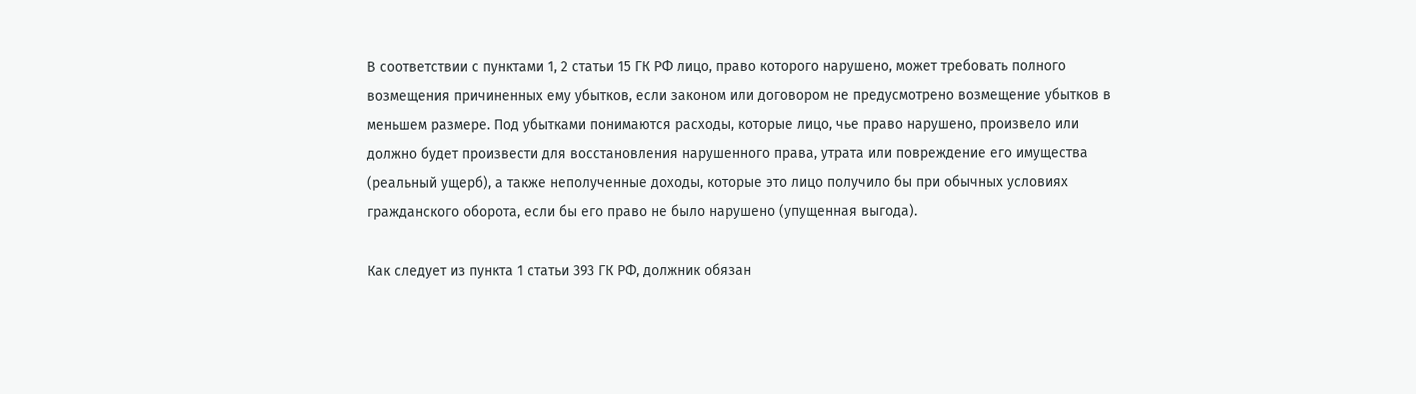В соответствии с пунктами 1, 2 статьи 15 ГК РФ лицо, право которого нарушено, может требовать полного возмещения причиненных ему убытков, если законом или договором не предусмотрено возмещение убытков в меньшем размере. Под убытками понимаются расходы, которые лицо, чье право нарушено, произвело или должно будет произвести для восстановления нарушенного права, утрата или повреждение его имущества (реальный ущерб), а также неполученные доходы, которые это лицо получило бы при обычных условиях гражданского оборота, если бы его право не было нарушено (упущенная выгода).

Как следует из пункта 1 статьи 393 ГК РФ, должник обязан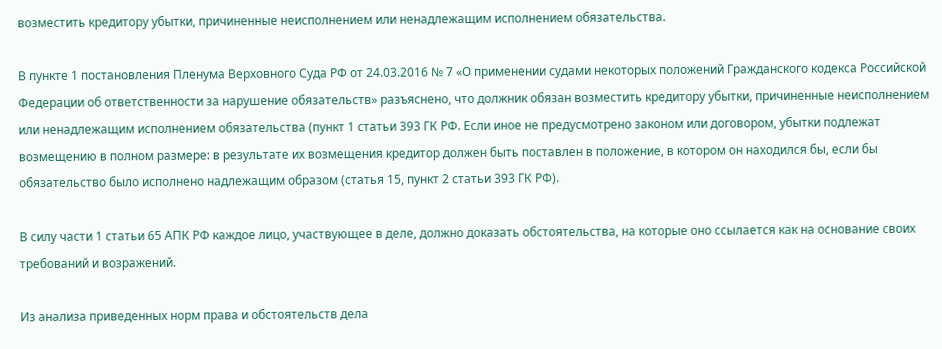возместить кредитору убытки, причиненные неисполнением или ненадлежащим исполнением обязательства.

В пункте 1 постановления Пленума Верховного Суда РФ от 24.03.2016 № 7 «О применении судами некоторых положений Гражданского кодекса Российской Федерации об ответственности за нарушение обязательств» разъяснено, что должник обязан возместить кредитору убытки, причиненные неисполнением или ненадлежащим исполнением обязательства (пункт 1 статьи 393 ГК РФ. Если иное не предусмотрено законом или договором, убытки подлежат возмещению в полном размере: в результате их возмещения кредитор должен быть поставлен в положение, в котором он находился бы, если бы обязательство было исполнено надлежащим образом (статья 15, пункт 2 статьи 393 ГК РФ).

В силу части 1 статьи 65 АПК РФ каждое лицо, участвующее в деле, должно доказать обстоятельства, на которые оно ссылается как на основание своих требований и возражений.

Из анализа приведенных норм права и обстоятельств дела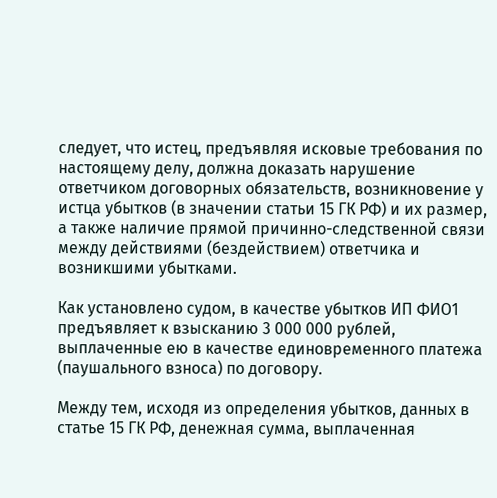следует, что истец, предъявляя исковые требования по настоящему делу, должна доказать нарушение ответчиком договорных обязательств, возникновение у истца убытков (в значении статьи 15 ГК РФ) и их размер, а также наличие прямой причинно-следственной связи между действиями (бездействием) ответчика и возникшими убытками.

Как установлено судом, в качестве убытков ИП ФИО1 предъявляет к взысканию 3 000 000 рублей, выплаченные ею в качестве единовременного платежа (паушального взноса) по договору.

Между тем, исходя из определения убытков, данных в статье 15 ГК РФ, денежная сумма, выплаченная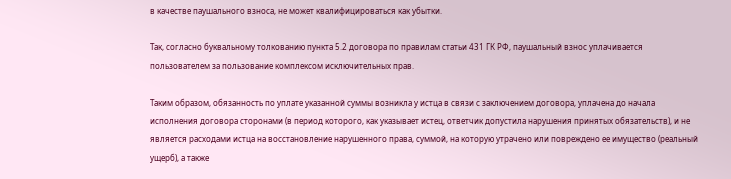в качестве паушального взноса, не может квалифицироваться как убытки.

Так, согласно буквальному толкованию пункта 5.2 договора по правилам статьи 431 ГК РФ, паушальный взнос уплачивается пользователем за пользование комплексом исключительных прав.

Таким образом, обязанность по уплате указанной суммы возникла у истца в связи с заключением договора, уплачена до начала исполнения договора сторонами (в период которого, как указывает истец, ответчик допустила нарушения принятых обязательств), и не является расходами истца на восстановление нарушенного права, суммой, на которую утрачено или повреждено ее имущество (реальный ущерб), а также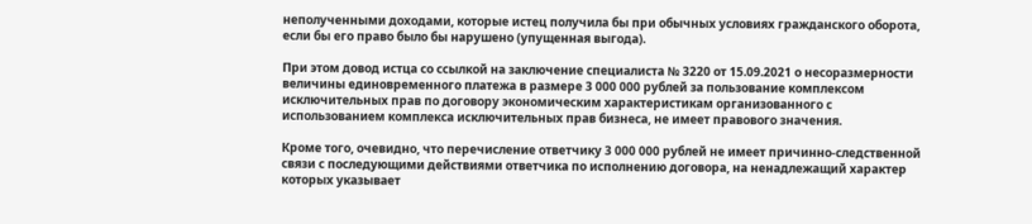неполученными доходами, которые истец получила бы при обычных условиях гражданского оборота, если бы его право было бы нарушено (упущенная выгода).

При этом довод истца со ссылкой на заключение специалиста № 3220 от 15.09.2021 о несоразмерности величины единовременного платежа в размере 3 000 000 рублей за пользование комплексом исключительных прав по договору экономическим характеристикам организованного с использованием комплекса исключительных прав бизнеса, не имеет правового значения.

Кроме того, очевидно, что перечисление ответчику 3 000 000 рублей не имеет причинно-следственной связи с последующими действиями ответчика по исполнению договора, на ненадлежащий характер которых указывает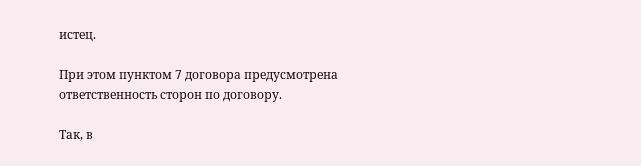истец.

При этом пунктом 7 договора предусмотрена ответственность сторон по договору.

Так, в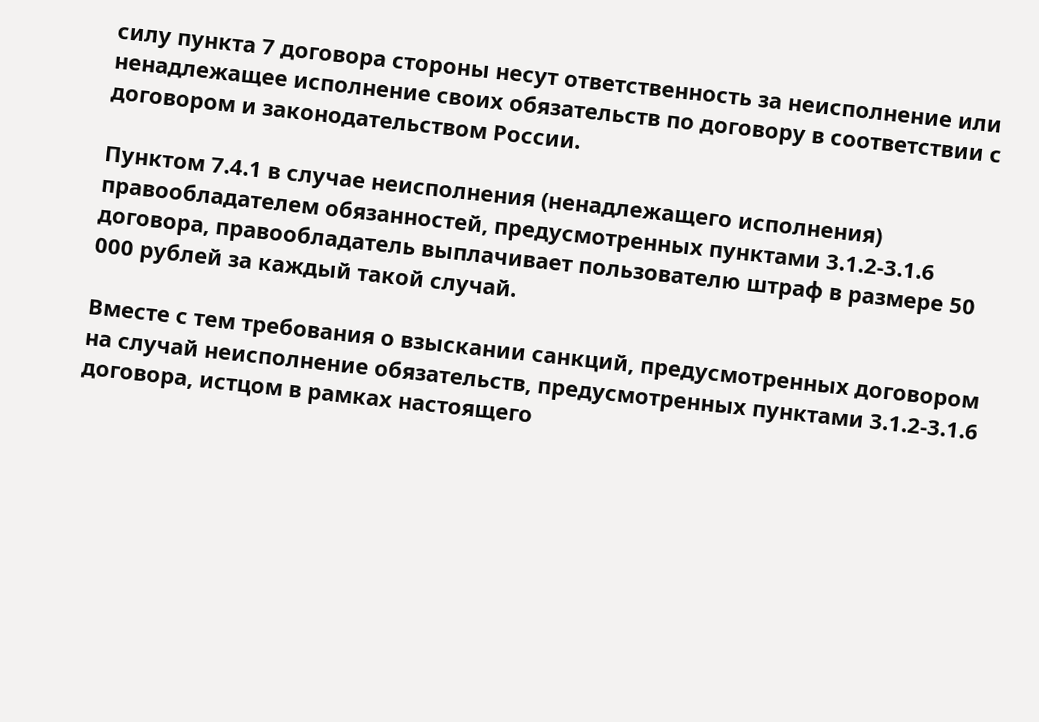силу пункта 7 договора стороны несут ответственность за неисполнение или ненадлежащее исполнение своих обязательств по договору в соответствии с договором и законодательством России.

Пунктом 7.4.1 в случае неисполнения (ненадлежащего исполнения) правообладателем обязанностей, предусмотренных пунктами 3.1.2-3.1.6 договора, правообладатель выплачивает пользователю штраф в размере 50 000 рублей за каждый такой случай.

Вместе с тем требования о взыскании санкций, предусмотренных договором на случай неисполнение обязательств, предусмотренных пунктами 3.1.2-3.1.6 договора, истцом в рамках настоящего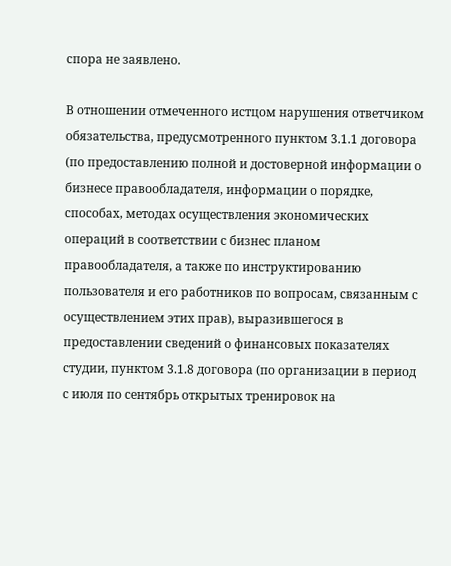спора не заявлено.

В отношении отмеченного истцом нарушения ответчиком обязательства, предусмотренного пунктом 3.1.1 договора (по предоставлению полной и достоверной информации о бизнесе правообладателя, информации о порядке, способах, методах осуществления экономических операций в соответствии с бизнес планом правообладателя, а также по инструктированию пользователя и его работников по вопросам, связанным с осуществлением этих прав), выразившегося в предоставлении сведений о финансовых показателях студии, пунктом 3.1.8 договора (по организации в период с июля по сентябрь открытых тренировок на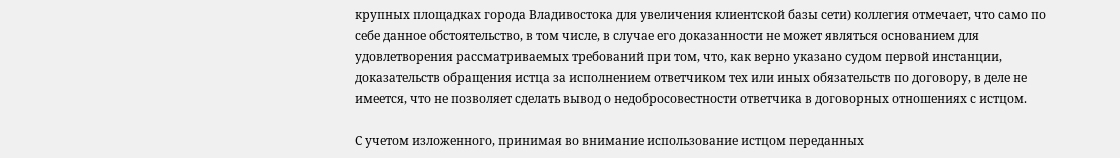крупных площадках города Владивостока для увеличения клиентской базы сети) коллегия отмечает, что само по себе данное обстоятельство, в том числе, в случае его доказанности не может являться основанием для удовлетворения рассматриваемых требований при том, что, как верно указано судом первой инстанции, доказательств обращения истца за исполнением ответчиком тех или иных обязательств по договору, в деле не имеется, что не позволяет сделать вывод о недобросовестности ответчика в договорных отношениях с истцом.

С учетом изложенного, принимая во внимание использование истцом переданных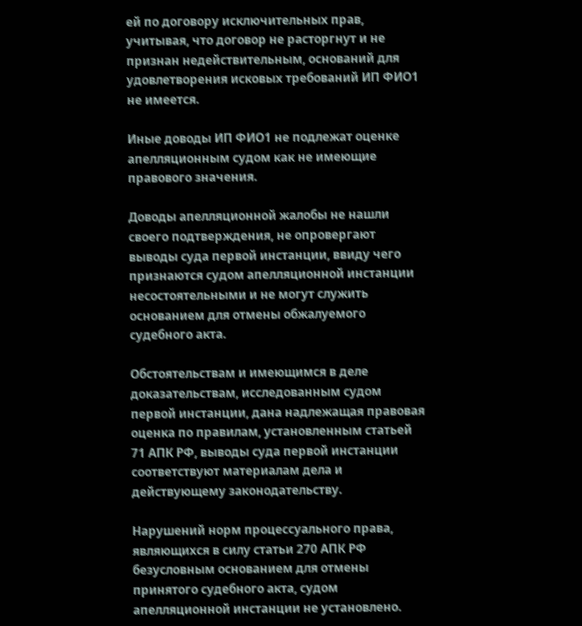ей по договору исключительных прав, учитывая, что договор не расторгнут и не признан недействительным, оснований для удовлетворения исковых требований ИП ФИО1 не имеется.

Иные доводы ИП ФИО1 не подлежат оценке апелляционным судом как не имеющие правового значения.

Доводы апелляционной жалобы не нашли своего подтверждения, не опровергают выводы суда первой инстанции, ввиду чего признаются судом апелляционной инстанции несостоятельными и не могут служить основанием для отмены обжалуемого судебного акта.

Обстоятельствам и имеющимся в деле доказательствам, исследованным судом первой инстанции, дана надлежащая правовая оценка по правилам, установленным статьей 71 АПК РФ, выводы суда первой инстанции соответствуют материалам дела и действующему законодательству.

Нарушений норм процессуального права, являющихся в силу статьи 270 АПК РФ безусловным основанием для отмены принятого судебного акта, судом апелляционной инстанции не установлено.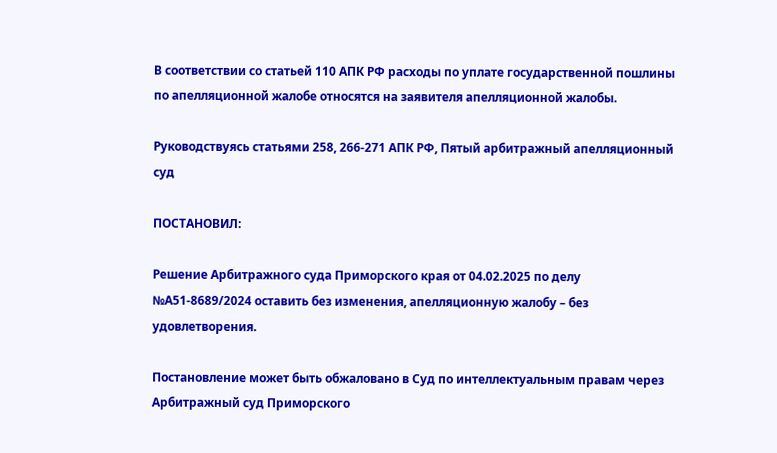В соответствии со статьей 110 АПК РФ расходы по уплате государственной пошлины по апелляционной жалобе относятся на заявителя апелляционной жалобы.

Руководствуясь статьями 258, 266-271 АПК РФ, Пятый арбитражный апелляционный суд

ПОСТАНОВИЛ:

Решение Арбитражного суда Приморского края от 04.02.2025 по делу №А51-8689/2024 оставить без изменения, апелляционную жалобу – без удовлетворения.

Постановление может быть обжаловано в Суд по интеллектуальным правам через Арбитражный суд Приморского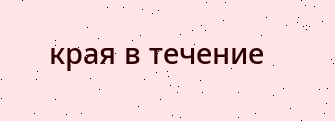края в течение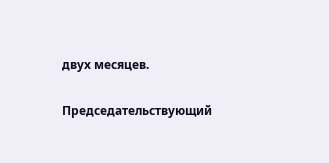двух месяцев.

Председательствующий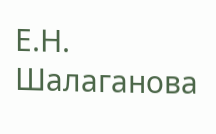Е.Н. Шалаганова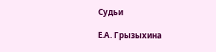Судьи

Е.А. Грызыхина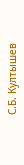С.Б. Култышев